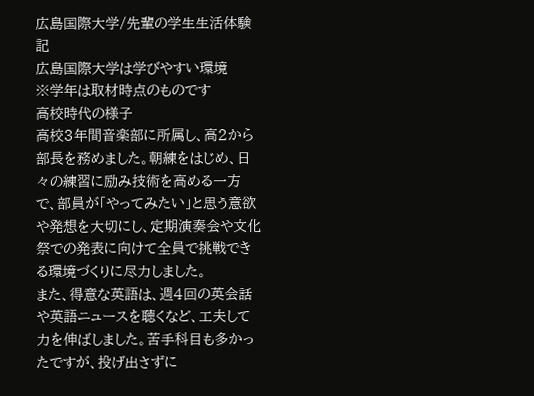広島国際大学/先輩の学生生活体験記
広島国際大学は学びやすい環境
※学年は取材時点のものです
高校時代の様子
高校3年間音楽部に所属し、高2から部長を務めました。朝練をはじめ、日々の練習に励み技術を高める一方で、部員が「やってみたい」と思う意欲や発想を大切にし、定期演奏会や文化祭での発表に向けて全員で挑戦できる環境づくりに尽力しました。
また、得意な英語は、週4回の英会話や英語ニュースを聴くなど、工夫して力を伸ばしました。苦手科目も多かったですが、投げ出さずに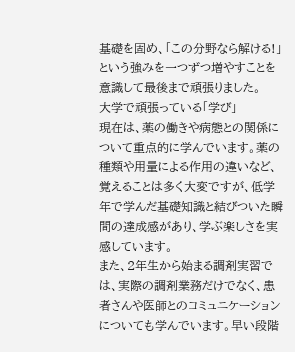基礎を固め、「この分野なら解ける!」という強みを一つずつ増やすことを意識して最後まで頑張りました。
大学で頑張っている「学び」
現在は、薬の働きや病態との関係について重点的に学んでいます。薬の種類や用量による作用の違いなど、覚えることは多く大変ですが、低学年で学んだ基礎知識と結びついた瞬間の達成感があり、学ぶ楽しさを実感しています。
また、2年生から始まる調剤実習では、実際の調剤業務だけでなく、患者さんや医師とのコミュニケーションについても学んでいます。早い段階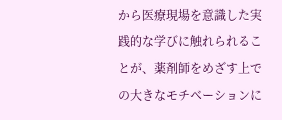から医療現場を意識した実践的な学びに触れられることが、薬剤師をめざす上での大きなモチベーションに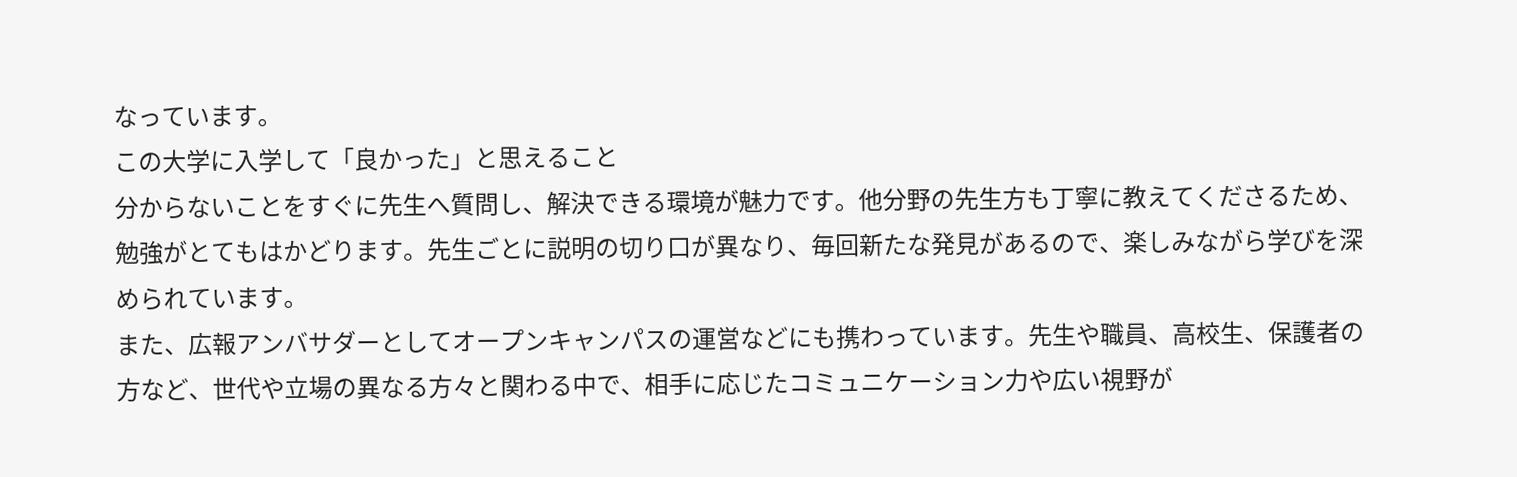なっています。
この大学に入学して「良かった」と思えること
分からないことをすぐに先生へ質問し、解決できる環境が魅力です。他分野の先生方も丁寧に教えてくださるため、勉強がとてもはかどります。先生ごとに説明の切り口が異なり、毎回新たな発見があるので、楽しみながら学びを深められています。
また、広報アンバサダーとしてオープンキャンパスの運営などにも携わっています。先生や職員、高校生、保護者の方など、世代や立場の異なる方々と関わる中で、相手に応じたコミュニケーション力や広い視野が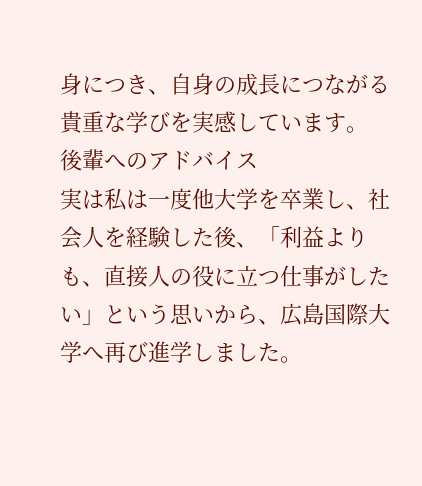身につき、自身の成長につながる貴重な学びを実感しています。
後輩へのアドバイス
実は私は一度他大学を卒業し、社会人を経験した後、「利益よりも、直接人の役に立つ仕事がしたい」という思いから、広島国際大学へ再び進学しました。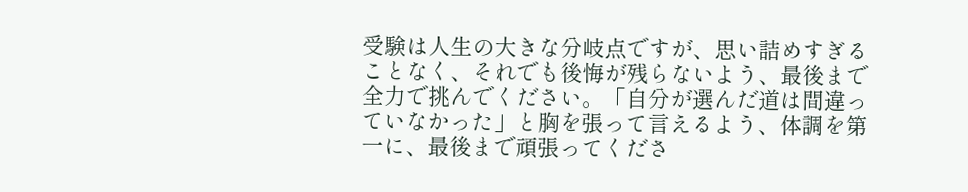受験は人生の大きな分岐点ですが、思い詰めすぎることなく、それでも後悔が残らないよう、最後まで全力で挑んでください。「自分が選んだ道は間違っていなかった」と胸を張って言えるよう、体調を第一に、最後まで頑張ってくださ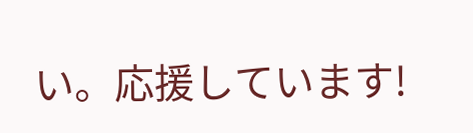い。応援しています!